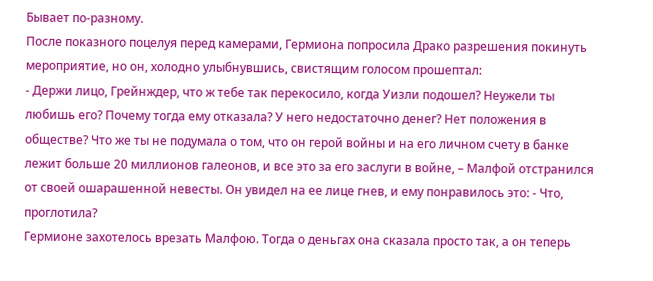Бывает по-разному.
После показного поцелуя перед камерами, Гермиона попросила Драко разрешения покинуть мероприятие, но он, холодно улыбнувшись, свистящим голосом прошептал:
- Держи лицо, Грейнждер, что ж тебе так перекосило, когда Уизли подошел? Неужели ты любишь его? Почему тогда ему отказала? У него недостаточно денег? Нет положения в обществе? Что же ты не подумала о том, что он герой войны и на его личном счету в банке лежит больше 20 миллионов галеонов, и все это за его заслуги в войне, – Малфой отстранился от своей ошарашенной невесты. Он увидел на ее лице гнев, и ему понравилось это: - Что, проглотила?
Гермионе захотелось врезать Малфою. Тогда о деньгах она сказала просто так, а он теперь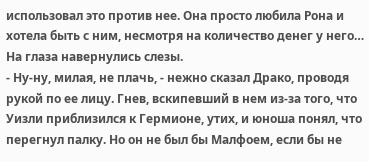использовал это против нее. Она просто любила Рона и хотела быть с ним, несмотря на количество денег у него… На глаза навернулись слезы.
- Ну-ну, милая, не плачь, - нежно сказал Драко, проводя рукой по ее лицу. Гнев, вскипевший в нем из-за того, что Уизли приблизился к Гермионе, утих, и юноша понял, что перегнул палку. Но он не был бы Малфоем, если бы не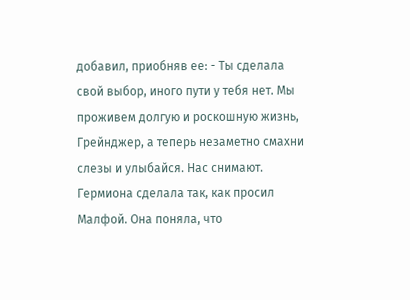добавил, приобняв ее: - Ты сделала свой выбор, иного пути у тебя нет. Мы проживем долгую и роскошную жизнь, Грейнджер, а теперь незаметно смахни слезы и улыбайся. Нас снимают.
Гермиона сделала так, как просил Малфой. Она поняла, что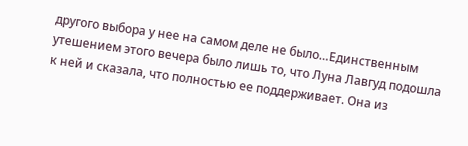другого выбора у нее на самом деле не было…Единственным утешением этого вечера было лишь то, что Луна Лавгуд подошла к ней и сказала, что полностью ее поддерживает. Она из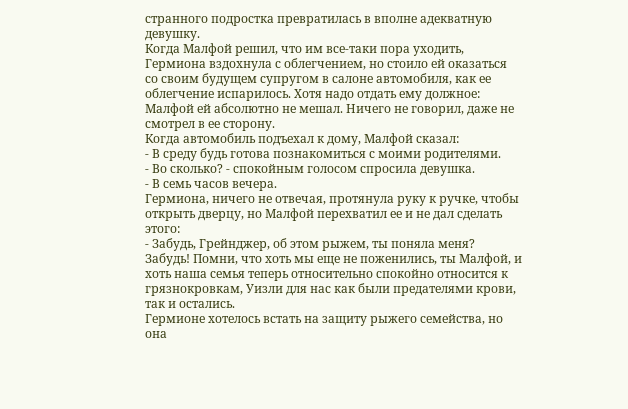странного подростка превратилась в вполне адекватную девушку.
Когда Малфой решил, что им все-таки пора уходить, Гермиона вздохнула с облегчением, но стоило ей оказаться со своим будущем супругом в салоне автомобиля, как ее облегчение испарилось. Хотя надо отдать ему должное: Малфой ей абсолютно не мешал. Ничего не говорил, даже не смотрел в ее сторону.
Когда автомобиль подъехал к дому, Малфой сказал:
- В среду будь готова познакомиться с моими родителями.
- Во сколько? - спокойным голосом спросила девушка.
- В семь часов вечера.
Гермиона, ничего не отвечая, протянула руку к ручке, чтобы открыть дверцу, но Малфой перехватил ее и не дал сделать этого:
- Забудь, Грейнджер, об этом рыжем, ты поняла меня? Забудь! Помни, что хоть мы еще не поженились, ты Малфой, и хоть наша семья теперь относительно спокойно относится к грязнокровкам, Уизли для нас как были предателями крови, так и остались.
Гермионе хотелось встать на защиту рыжего семейства, но она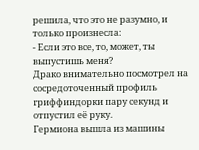решила, что это не разумно, и только произнесла:
- Если это все, то, может, ты выпустишь меня?
Драко внимательно посмотрел на сосредоточенный профиль гриффиндорки пару секунд и отпустил её руку.
Гермиона вышла из машины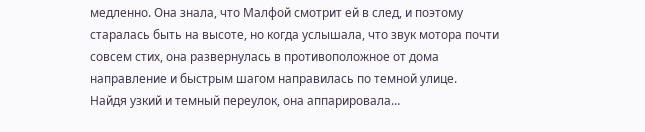медленно. Она знала, что Малфой смотрит ей в след, и поэтому старалась быть на высоте, но когда услышала, что звук мотора почти совсем стих, она развернулась в противоположное от дома направление и быстрым шагом направилась по темной улице.
Найдя узкий и темный переулок, она аппарировала…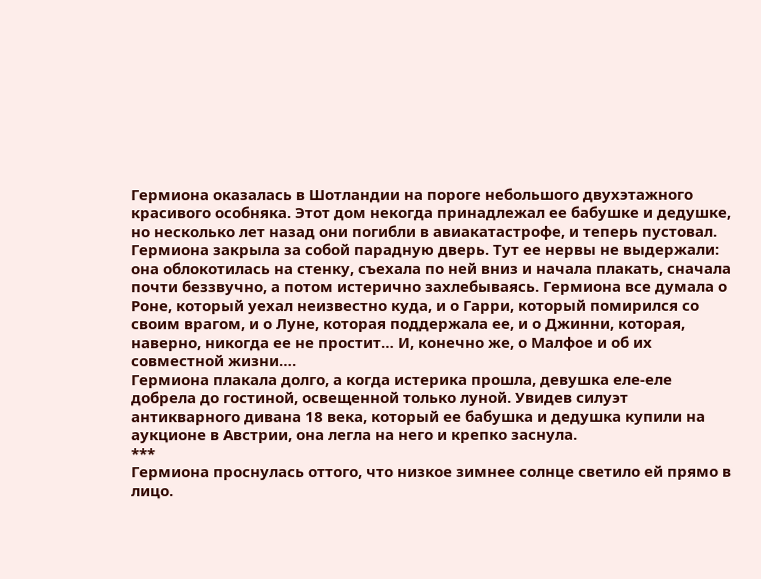Гермиона оказалась в Шотландии на пороге небольшого двухэтажного красивого особняка. Этот дом некогда принадлежал ее бабушке и дедушке, но несколько лет назад они погибли в авиакатастрофе, и теперь пустовал.
Гермиона закрыла за собой парадную дверь. Тут ее нервы не выдержали: она облокотилась на стенку, съехала по ней вниз и начала плакать, сначала почти беззвучно, а потом истерично захлебываясь. Гермиона все думала о Роне, который уехал неизвестно куда, и о Гарри, который помирился со своим врагом, и о Луне, которая поддержала ее, и о Джинни, которая, наверно, никогда ее не простит… И, конечно же, о Малфое и об их совместной жизни….
Гермиона плакала долго, а когда истерика прошла, девушка еле-еле добрела до гостиной, освещенной только луной. Увидев силуэт антикварного дивана 18 века, который ее бабушка и дедушка купили на аукционе в Австрии, она легла на него и крепко заснула.
***
Гермиона проснулась оттого, что низкое зимнее солнце светило ей прямо в лицо.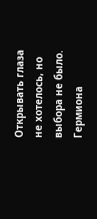Открывать глаза не хотелось, но выбора не было. Гермиона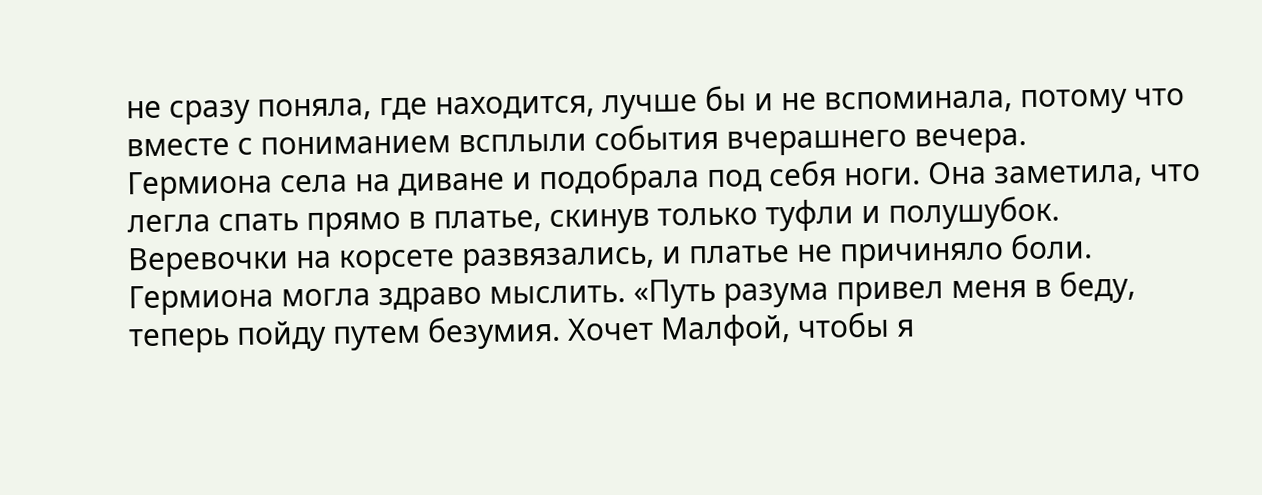не сразу поняла, где находится, лучше бы и не вспоминала, потому что вместе с пониманием всплыли события вчерашнего вечера.
Гермиона села на диване и подобрала под себя ноги. Она заметила, что легла спать прямо в платье, скинув только туфли и полушубок.
Веревочки на корсете развязались, и платье не причиняло боли. Гермиона могла здраво мыслить. «Путь разума привел меня в беду, теперь пойду путем безумия. Хочет Малфой, чтобы я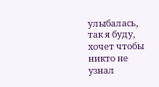улыбалась, так я буду, хочет чтобы никто не узнал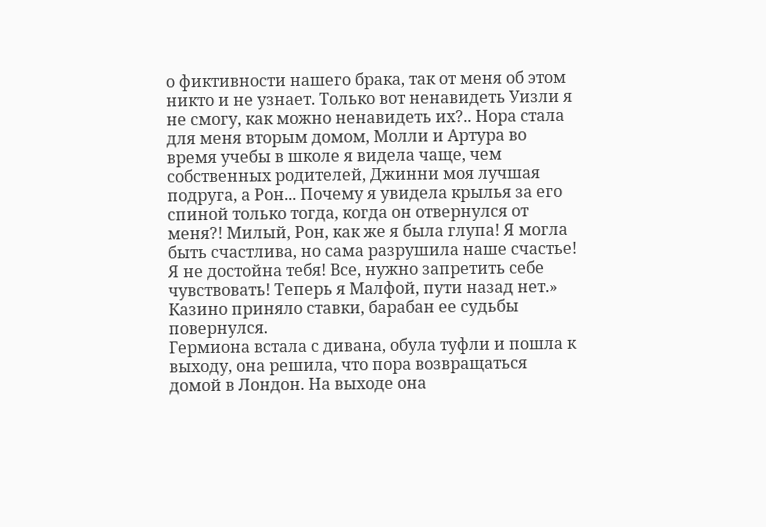о фиктивности нашего брака, так от меня об этом никто и не узнает. Только вот ненавидеть Уизли я не смогу, как можно ненавидеть их?.. Нора стала для меня вторым домом, Молли и Артура во время учебы в школе я видела чаще, чем собственных родителей, Джинни моя лучшая подруга, а Рон... Почему я увидела крылья за его спиной только тогда, когда он отвернулся от меня?! Милый, Рон, как же я была глупа! Я могла быть счастлива, но сама разрушила наше счастье! Я не достойна тебя! Все, нужно запретить себе чувствовать! Теперь я Малфой, пути назад нет.»
Казино приняло ставки, барабан ее судьбы повернулся.
Гермиона встала с дивана, обула туфли и пошла к выходу, она решила, что пора возвращаться домой в Лондон. На выходе она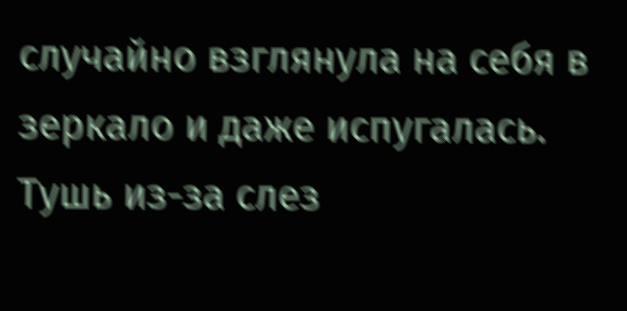случайно взглянула на себя в зеркало и даже испугалась. Тушь из-за слез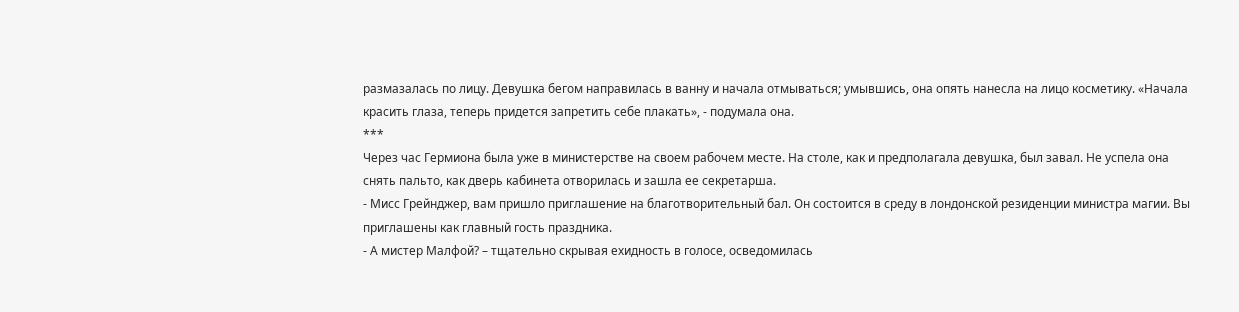размазалась по лицу. Девушка бегом направилась в ванну и начала отмываться; умывшись, она опять нанесла на лицо косметику. «Начала красить глаза, теперь придется запретить себе плакать», - подумала она.
***
Через час Гермиона была уже в министерстве на своем рабочем месте. На столе, как и предполагала девушка, был завал. Не успела она снять пальто, как дверь кабинета отворилась и зашла ее секретарша.
- Мисс Грейнджер, вам пришло приглашение на благотворительный бал. Он состоится в среду в лондонской резиденции министра магии. Вы приглашены как главный гость праздника.
- А мистер Малфой? – тщательно скрывая ехидность в голосе, осведомилась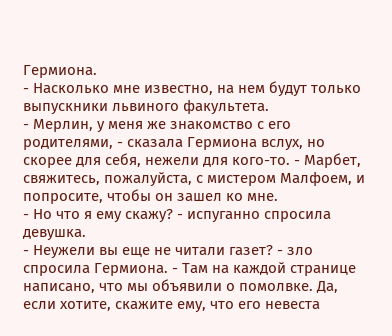Гермиона.
- Насколько мне известно, на нем будут только выпускники львиного факультета.
- Мерлин, у меня же знакомство с его родителями, - сказала Гермиона вслух, но скорее для себя, нежели для кого-то. - Марбет, свяжитесь, пожалуйста, с мистером Малфоем, и попросите, чтобы он зашел ко мне.
- Но что я ему скажу? - испуганно спросила девушка.
- Неужели вы еще не читали газет? - зло спросила Гермиона. - Там на каждой странице написано, что мы объявили о помолвке. Да, если хотите, скажите ему, что его невеста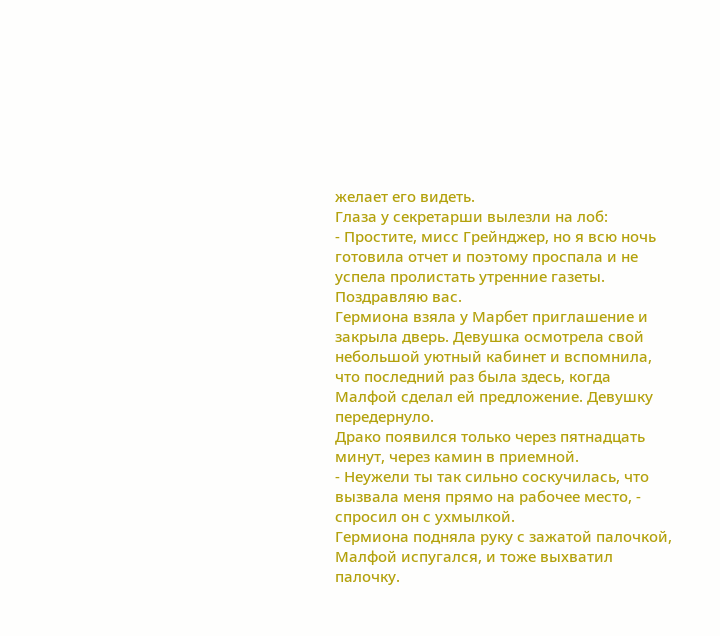желает его видеть.
Глаза у секретарши вылезли на лоб:
- Простите, мисс Грейнджер, но я всю ночь готовила отчет и поэтому проспала и не успела пролистать утренние газеты. Поздравляю вас.
Гермиона взяла у Марбет приглашение и закрыла дверь. Девушка осмотрела свой небольшой уютный кабинет и вспомнила, что последний раз была здесь, когда Малфой сделал ей предложение. Девушку передернуло.
Драко появился только через пятнадцать минут, через камин в приемной.
- Неужели ты так сильно соскучилась, что вызвала меня прямо на рабочее место, - спросил он с ухмылкой.
Гермиона подняла руку с зажатой палочкой, Малфой испугался, и тоже выхватил палочку.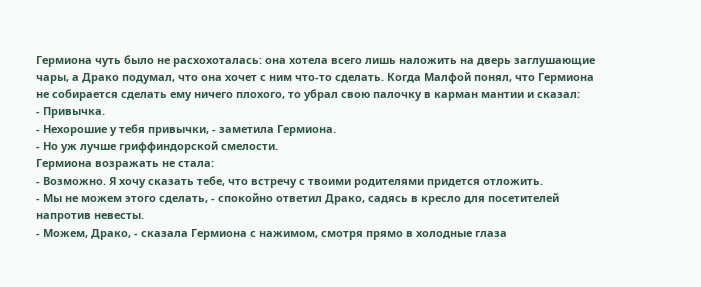Гермиона чуть было не расхохоталась: она хотела всего лишь наложить на дверь заглушающие чары, а Драко подумал, что она хочет с ним что-то сделать. Когда Малфой понял, что Гермиона не собирается сделать ему ничего плохого, то убрал свою палочку в карман мантии и сказал:
- Привычка.
- Нехорошие у тебя привычки, - заметила Гермиона.
- Но уж лучше гриффиндорской смелости.
Гермиона возражать не стала:
- Возможно. Я хочу сказать тебе, что встречу с твоими родителями придется отложить.
- Мы не можем этого сделать, - спокойно ответил Драко, садясь в кресло для посетителей напротив невесты.
- Можем, Драко, - сказала Гермиона с нажимом, смотря прямо в холодные глаза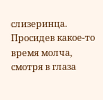слизеринца.
Просидев какое-то время молча, смотря в глаза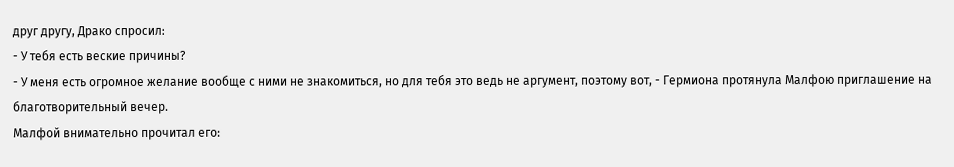друг другу, Драко спросил:
- У тебя есть веские причины?
- У меня есть огромное желание вообще с ними не знакомиться, но для тебя это ведь не аргумент, поэтому вот, - Гермиона протянула Малфою приглашение на благотворительный вечер.
Малфой внимательно прочитал его: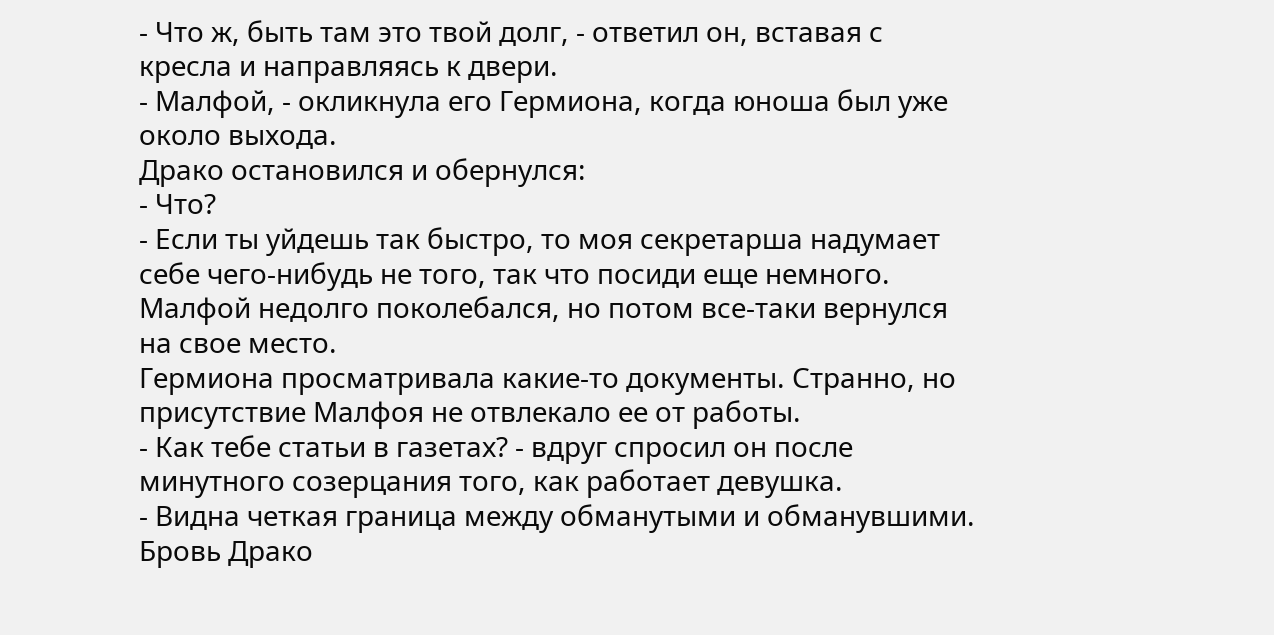- Что ж, быть там это твой долг, - ответил он, вставая с кресла и направляясь к двери.
- Малфой, - окликнула его Гермиона, когда юноша был уже около выхода.
Драко остановился и обернулся:
- Что?
- Если ты уйдешь так быстро, то моя секретарша надумает себе чего-нибудь не того, так что посиди еще немного.
Малфой недолго поколебался, но потом все-таки вернулся на свое место.
Гермиона просматривала какие-то документы. Странно, но присутствие Малфоя не отвлекало ее от работы.
- Как тебе статьи в газетах? - вдруг спросил он после минутного созерцания того, как работает девушка.
- Видна четкая граница между обманутыми и обманувшими.
Бровь Драко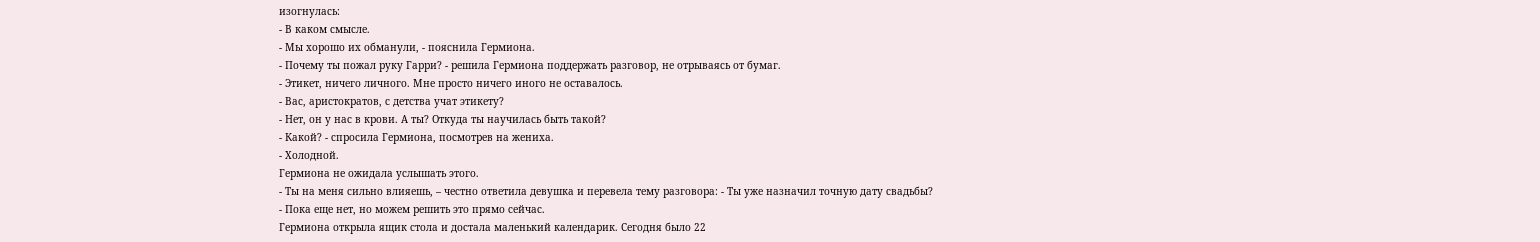изогнулась:
- В каком смысле.
- Мы хорошо их обманули, - пояснила Гермиона.
- Почему ты пожал руку Гарри? - решила Гермиона поддержать разговор, не отрываясь от бумаг.
- Этикет, ничего личного. Мне просто ничего иного не оставалось.
- Вас, аристократов, с детства учат этикету?
- Нет, он у нас в крови. А ты? Откуда ты научилась быть такой?
- Какой? - спросила Гермиона, посмотрев на жениха.
- Холодной.
Гермиона не ожидала услышать этого.
- Ты на меня сильно влияешь, – честно ответила девушка и перевела тему разговора: - Ты уже назначил точную дату свадьбы?
- Пока еще нет, но можем решить это прямо сейчас.
Гермиона открыла ящик стола и достала маленький календарик. Сегодня было 22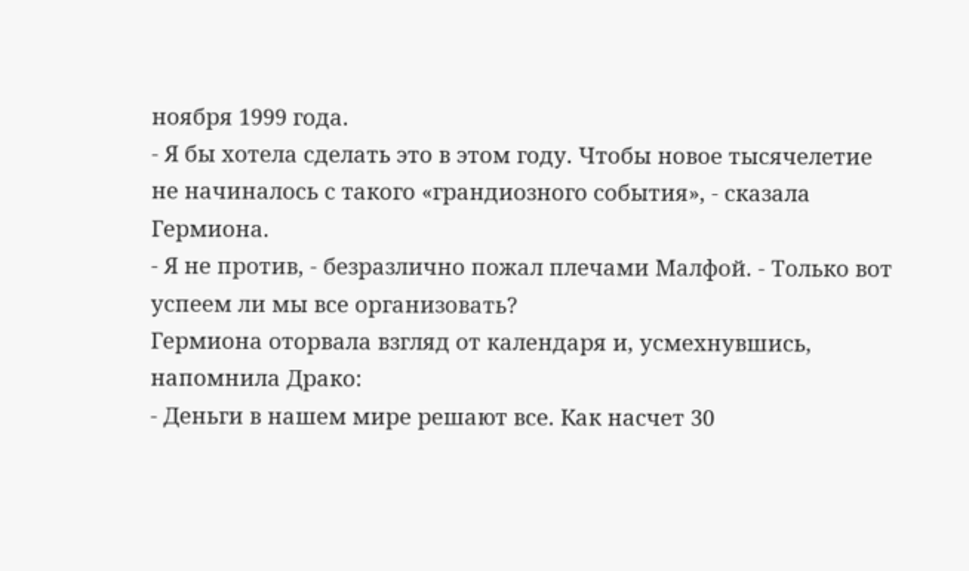ноября 1999 года.
- Я бы хотела сделать это в этом году. Чтобы новое тысячелетие не начиналось с такого «грандиозного события», - сказала Гермиона.
- Я не против, - безразлично пожал плечами Малфой. - Только вот успеем ли мы все организовать?
Гермиона оторвала взгляд от календаря и, усмехнувшись, напомнила Драко:
- Деньги в нашем мире решают все. Как насчет 30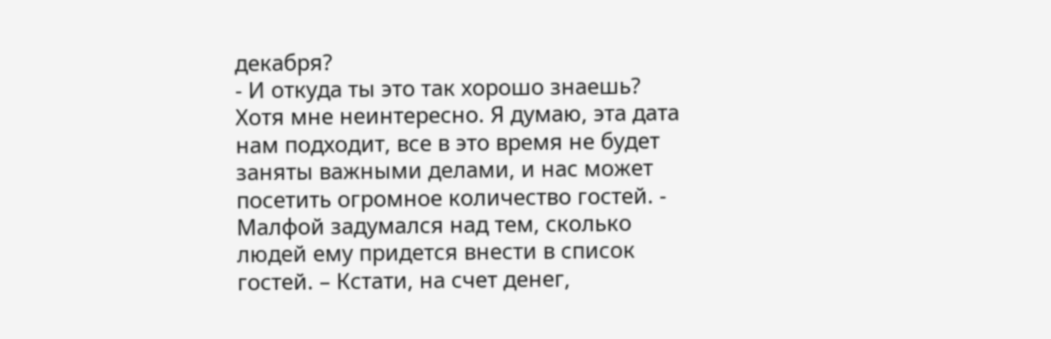декабря?
- И откуда ты это так хорошо знаешь? Хотя мне неинтересно. Я думаю, эта дата нам подходит, все в это время не будет заняты важными делами, и нас может посетить огромное количество гостей. - Малфой задумался над тем, сколько людей ему придется внести в список гостей. – Кстати, на счет денег,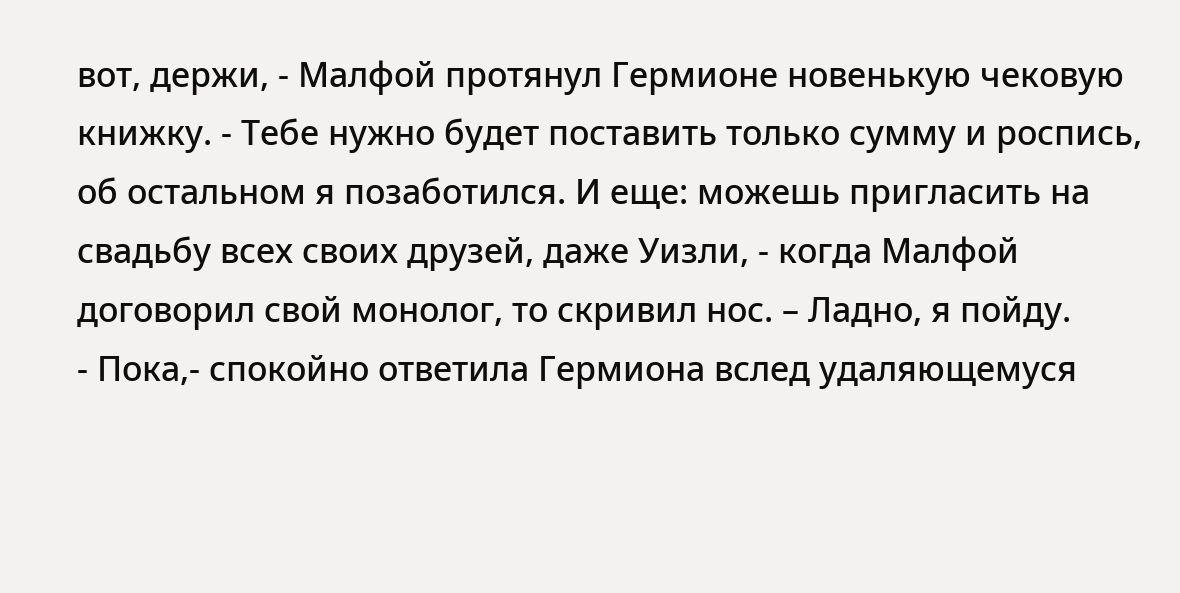вот, держи, - Малфой протянул Гермионе новенькую чековую книжку. - Тебе нужно будет поставить только сумму и роспись, об остальном я позаботился. И еще: можешь пригласить на свадьбу всех своих друзей, даже Уизли, - когда Малфой договорил свой монолог, то скривил нос. – Ладно, я пойду.
- Пока,- спокойно ответила Гермиона вслед удаляющемуся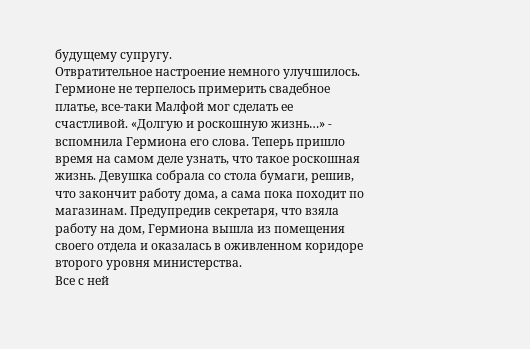будущему супругу.
Отвратительное настроение немного улучшилось. Гермионе не терпелось примерить свадебное платье, все-таки Малфой мог сделать ее счастливой. «Долгую и роскошную жизнь…» - вспомнила Гермиона его слова. Теперь пришло время на самом деле узнать, что такое роскошная жизнь. Девушка собрала со стола бумаги, решив, что закончит работу дома, а сама пока походит по магазинам. Предупредив секретаря, что взяла работу на дом, Гермиона вышла из помещения своего отдела и оказалась в оживленном коридоре второго уровня министерства.
Все с ней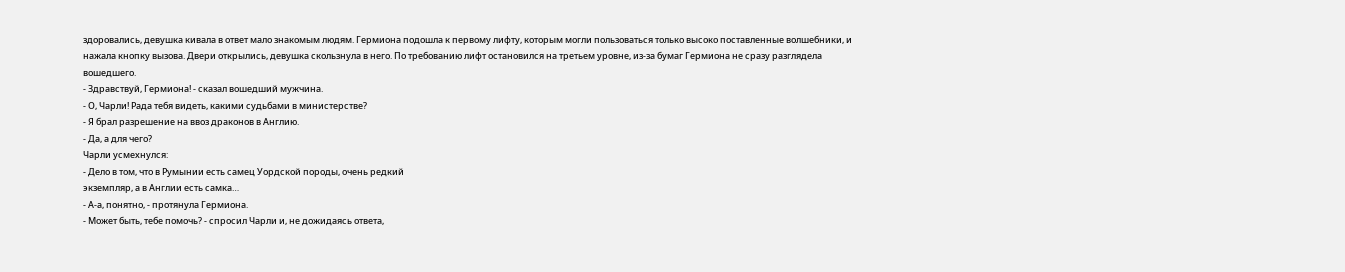здоровались, девушка кивала в ответ мало знакомым людям. Гермиона подошла к первому лифту, которым могли пользоваться только высоко поставленные волшебники, и нажала кнопку вызова. Двери открылись, девушка скользнула в него. По требованию лифт остановился на третьем уровне, из-за бумаг Гермиона не сразу разглядела вошедшего.
- Здравствуй, Гермиона! - сказал вошедший мужчина.
- О, Чарли! Рада тебя видеть, какими судьбами в министерстве?
- Я брал разрешение на ввоз драконов в Англию.
- Да, а для чего?
Чарли усмехнулся:
- Дело в том, что в Румынии есть самец Уордской породы, очень редкий
экземпляр, а в Англии есть самка…
- А-а, понятно, - протянула Гермиона.
- Может быть, тебе помочь? - спросил Чарли и, не дожидаясь ответа,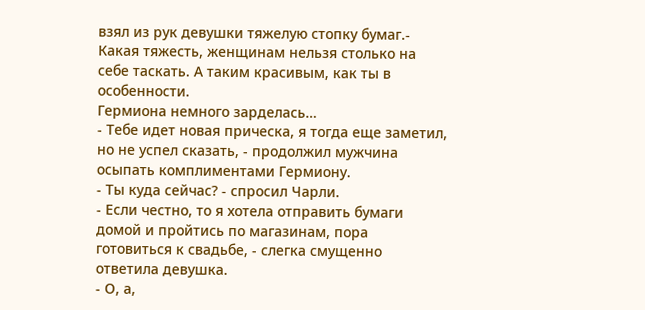взял из рук девушки тяжелую стопку бумаг.- Какая тяжесть, женщинам нельзя столько на себе таскать. А таким красивым, как ты в особенности.
Гермиона немного зарделась…
- Тебе идет новая прическа, я тогда еще заметил, но не успел сказать, - продолжил мужчина осыпать комплиментами Гермиону.
- Ты куда сейчас? - спросил Чарли.
- Если честно, то я хотела отправить бумаги домой и пройтись по магазинам, пора готовиться к свадьбе, - слегка смущенно ответила девушка.
- О, а,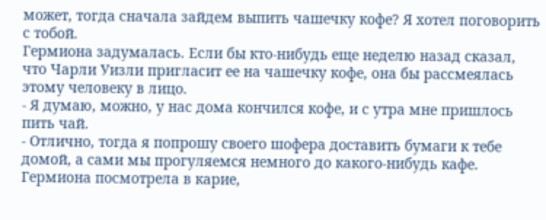может, тогда сначала зайдем выпить чашечку кофе? Я хотел поговорить с тобой.
Гермиона задумалась. Если бы кто-нибудь еще неделю назад сказал, что Чарли Уизли пригласит ее на чашечку кофе, она бы рассмеялась этому человеку в лицо.
- Я думаю, можно, у нас дома кончился кофе, и с утра мне пришлось пить чай.
- Отлично, тогда я попрошу своего шофера доставить бумаги к тебе домой, а сами мы прогуляемся немного до какого-нибудь кафе.
Гермиона посмотрела в карие,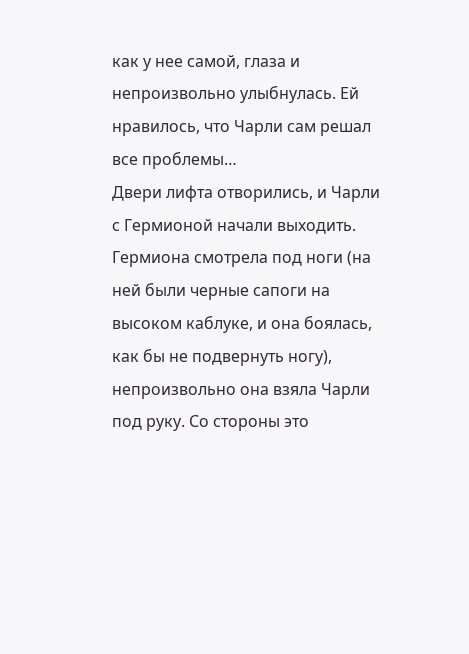как у нее самой, глаза и непроизвольно улыбнулась. Ей нравилось, что Чарли сам решал все проблемы…
Двери лифта отворились, и Чарли с Гермионой начали выходить. Гермиона смотрела под ноги (на ней были черные сапоги на высоком каблуке, и она боялась, как бы не подвернуть ногу), непроизвольно она взяла Чарли под руку. Со стороны это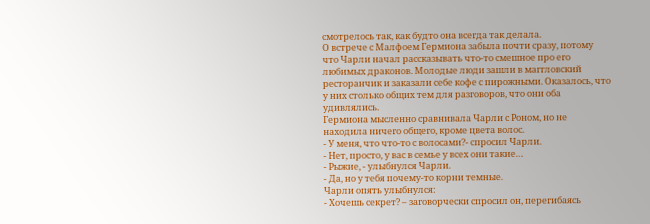смотрелось так, как будто она всегда так делала.
О встрече с Малфоем Гермиона забыла почти сразу, потому что Чарли начал рассказывать что-то смешное про его любимых драконов. Молодые люди зашли в маггловский ресторанчик и заказали себе кофе с пирожными. Оказалось, что у них столько общих тем для разговоров, что они оба удивлялись.
Гермиона мысленно сравнивала Чарли с Роном, но не находила ничего общего, кроме цвета волос.
- У меня, что что-то с волосами?- спросил Чарли.
- Нет, просто, у вас в семье у всех они такие…
- Рыжие, - улыбнулся Чарли.
- Да, но у тебя почему-то корни темные.
Чарли опять улыбнулся:
- Хочешь секрет? – заговорчески спросил он, перегибаясь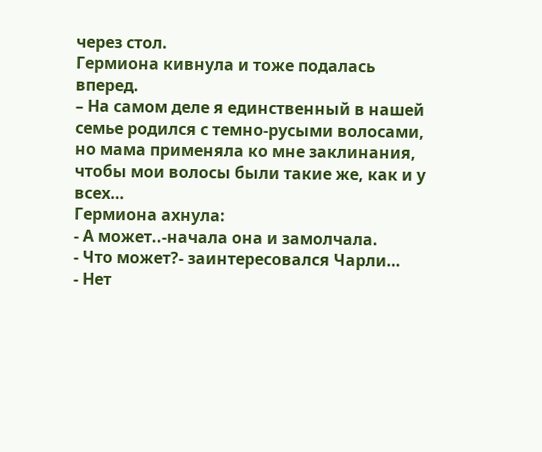через стол.
Гермиона кивнула и тоже подалась вперед.
– На самом деле я единственный в нашей семье родился с темно-русыми волосами, но мама применяла ко мне заклинания, чтобы мои волосы были такие же, как и у всех…
Гермиона ахнула:
- А может..-начала она и замолчала.
- Что может?- заинтересовался Чарли…
- Нет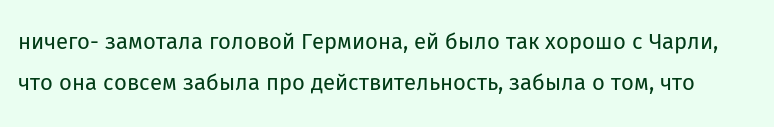ничего- замотала головой Гермиона, ей было так хорошо с Чарли, что она совсем забыла про действительность, забыла о том, что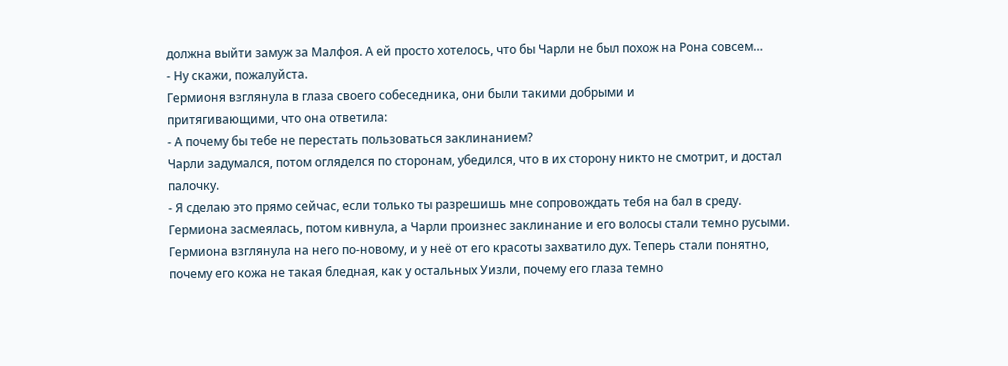должна выйти замуж за Малфоя. А ей просто хотелось, что бы Чарли не был похож на Рона совсем…
- Ну скажи, пожалуйста.
Гермионя взглянула в глаза своего собеседника, они были такими добрыми и
притягивающими, что она ответила:
- А почему бы тебе не перестать пользоваться заклинанием?
Чарли задумался, потом огляделся по сторонам, убедился, что в их сторону никто не смотрит, и достал палочку.
- Я сделаю это прямо сейчас, если только ты разрешишь мне сопровождать тебя на бал в среду.
Гермиона засмеялась, потом кивнула, а Чарли произнес заклинание и его волосы стали темно русыми. Гермиона взглянула на него по-новому, и у неё от его красоты захватило дух. Теперь стали понятно, почему его кожа не такая бледная, как у остальных Уизли, почему его глаза темно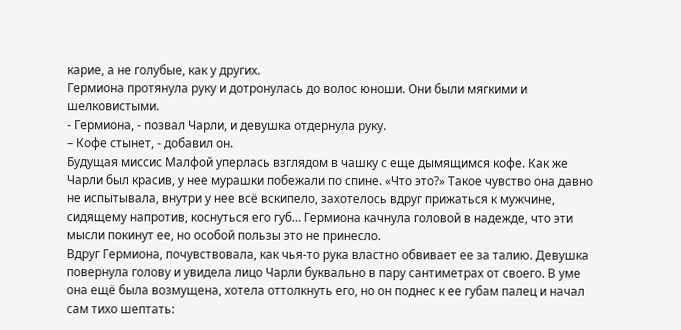карие, а не голубые, как у других.
Гермиона протянула руку и дотронулась до волос юноши. Они были мягкими и шелковистыми.
- Гермиона, - позвал Чарли, и девушка отдернула руку.
– Кофе стынет, - добавил он.
Будущая миссис Малфой уперлась взглядом в чашку с еще дымящимся кофе. Как же Чарли был красив, у нее мурашки побежали по спине. «Что это?» Такое чувство она давно не испытывала, внутри у нее всё вскипело, захотелось вдруг прижаться к мужчине, сидящему напротив, коснуться его губ… Гермиона качнула головой в надежде, что эти мысли покинут ее, но особой пользы это не принесло.
Вдруг Гермиона, почувствовала, как чья-то рука властно обвивает ее за талию. Девушка повернула голову и увидела лицо Чарли буквально в пару сантиметрах от своего. В уме она ещё была возмущена, хотела оттолкнуть его, но он поднес к ее губам палец и начал сам тихо шептать: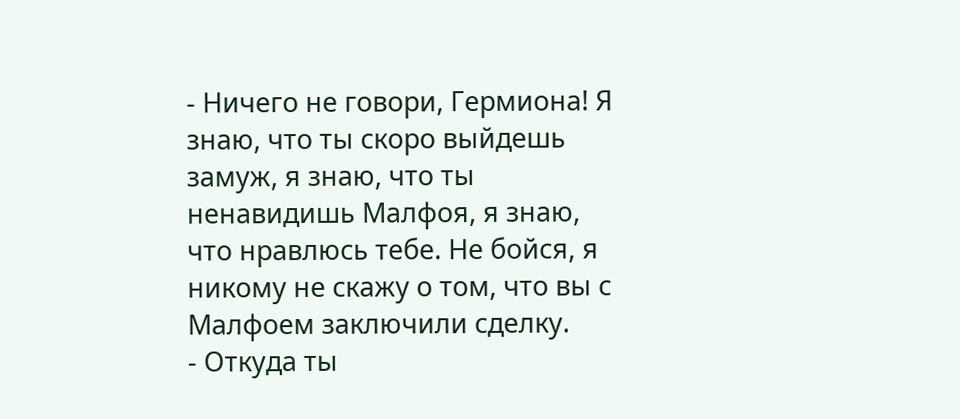- Ничего не говори, Гермиона! Я знаю, что ты скоро выйдешь замуж, я знаю, что ты ненавидишь Малфоя, я знаю, что нравлюсь тебе. Не бойся, я никому не скажу о том, что вы с Малфоем заключили сделку.
- Откуда ты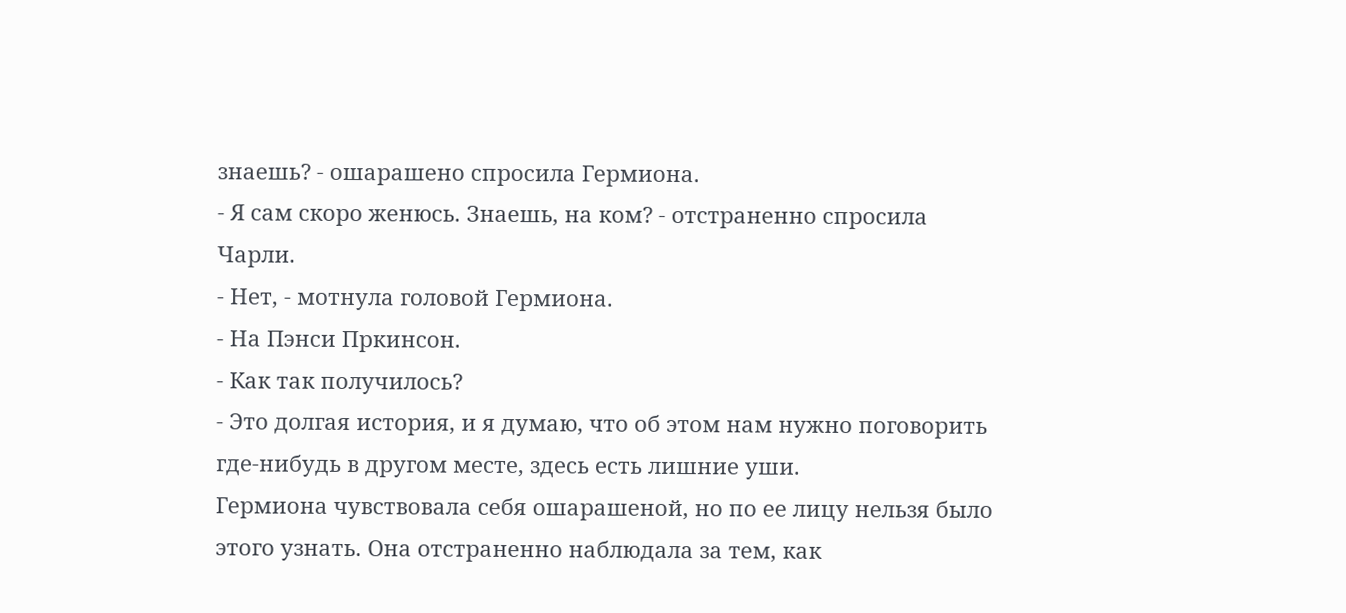знаешь? - ошарашено спросила Гермиона.
- Я сам скоро женюсь. Знаешь, на ком? - отстраненно спросила Чарли.
- Нет, - мотнула головой Гермиона.
- На Пэнси Пркинсон.
- Как так получилось?
- Это долгая история, и я думаю, что об этом нам нужно поговорить где-нибудь в другом месте, здесь есть лишние уши.
Гермиона чувствовала себя ошарашеной, но по ее лицу нельзя было этого узнать. Она отстраненно наблюдала за тем, как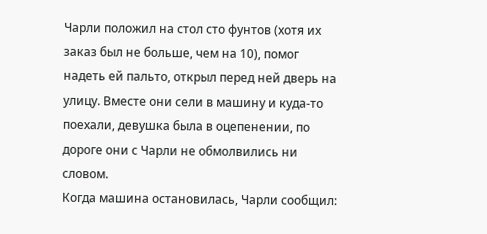Чарли положил на стол сто фунтов (хотя их заказ был не больше, чем на 10), помог надеть ей пальто, открыл перед ней дверь на улицу. Вместе они сели в машину и куда-то поехали, девушка была в оцепенении, по дороге они с Чарли не обмолвились ни словом.
Когда машина остановилась, Чарли сообщил: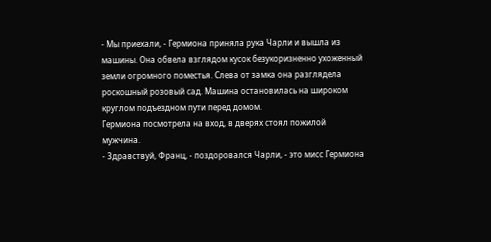- Мы приехали, - Гермиона приняла рука Чарли и вышла из машины. Она обвела взглядом кусок безукоризненно ухоженный земли огромного поместья. Слева от замка она разглядела роскошный розовый сад. Машина остановилась на широком круглом подъездном пути перед домом.
Гермиона посмотрела на вход, в дверях стоял пожилой мужчина.
- Здравствуй, Франц, - поздоровался Чарли, - это мисс Гермиона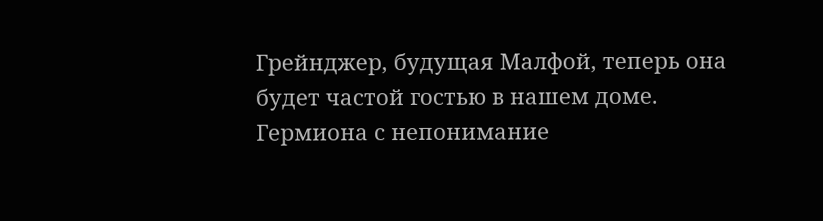Грейнджер, будущая Малфой, теперь она будет частой гостью в нашем доме.
Гермиона с непонимание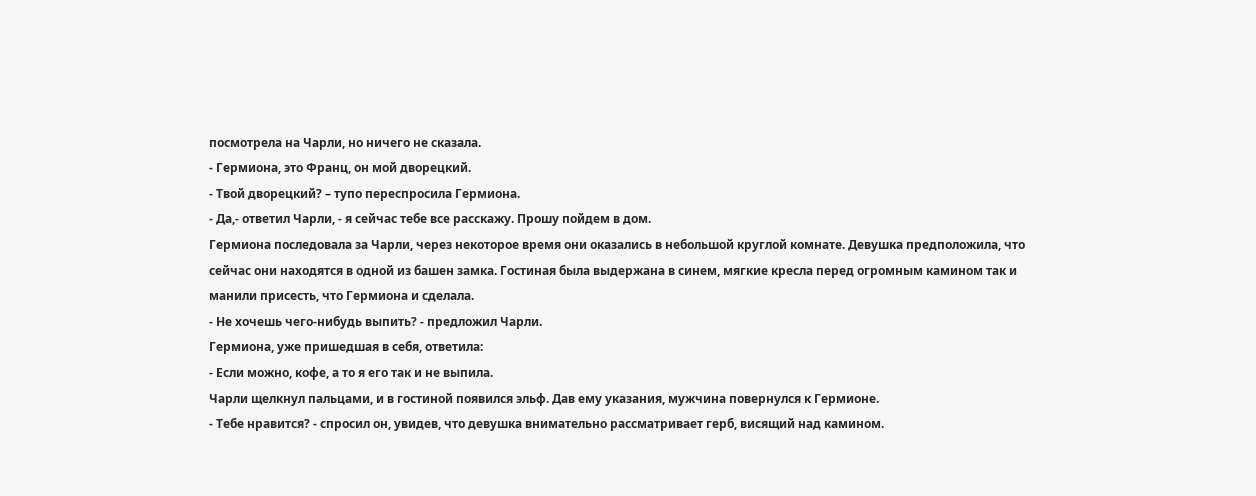посмотрела на Чарли, но ничего не сказала.
- Гермиона, это Франц, он мой дворецкий.
- Твой дворецкий? – тупо переспросила Гермиона.
- Да,- ответил Чарли, - я сейчас тебе все расскажу. Прошу пойдем в дом.
Гермиона последовала за Чарли, через некоторое время они оказались в небольшой круглой комнате. Девушка предположила, что сейчас они находятся в одной из башен замка. Гостиная была выдержана в синем, мягкие кресла перед огромным камином так и манили присесть, что Гермиона и сделала.
- Не хочешь чего-нибудь выпить? - предложил Чарли.
Гермиона, уже пришедшая в себя, ответила:
- Если можно, кофе, а то я его так и не выпила.
Чарли щелкнул пальцами, и в гостиной появился эльф. Дав ему указания, мужчина повернулся к Гермионе.
- Тебе нравится? - спросил он, увидев, что девушка внимательно рассматривает герб, висящий над камином.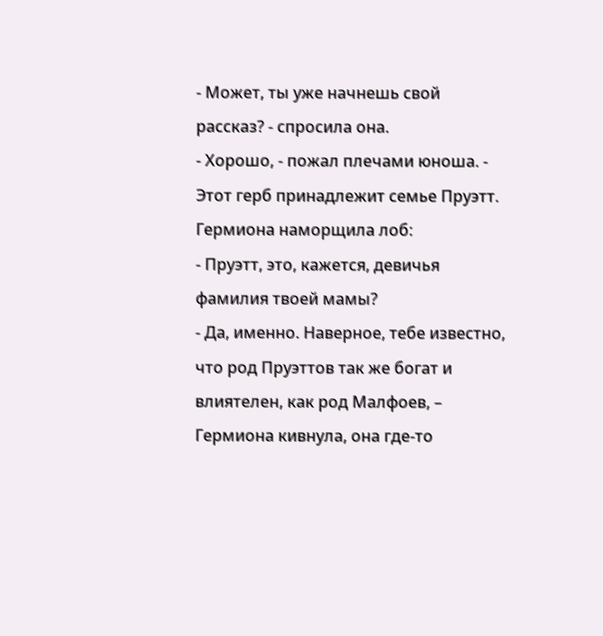- Может, ты уже начнешь свой рассказ? - спросила она.
- Хорошо, - пожал плечами юноша. - Этот герб принадлежит семье Пруэтт.
Гермиона наморщила лоб:
- Пруэтт, это, кажется, девичья фамилия твоей мамы?
- Да, именно. Наверное, тебе известно, что род Пруэттов так же богат и влиятелен, как род Малфоев, – Гермиона кивнула, она где-то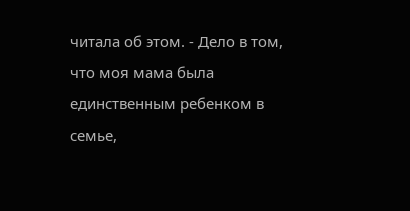читала об этом. - Дело в том, что моя мама была единственным ребенком в семье,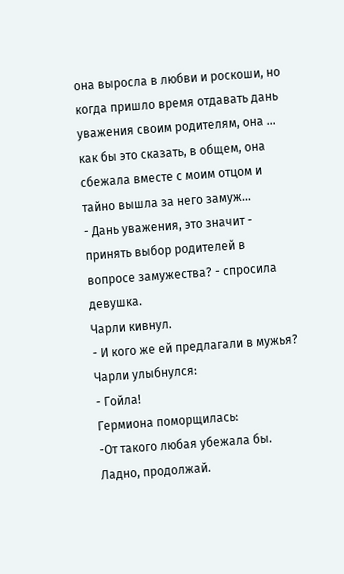она выросла в любви и роскоши, но когда пришло время отдавать дань уважения своим родителям, она … как бы это сказать, в общем, она сбежала вместе с моим отцом и тайно вышла за него замуж…
- Дань уважения, это значит - принять выбор родителей в вопросе замужества? - спросила девушка.
Чарли кивнул.
- И кого же ей предлагали в мужья?
Чарли улыбнулся:
- Гойла!
Гермиона поморщилась:
-От такого любая убежала бы. Ладно, продолжай.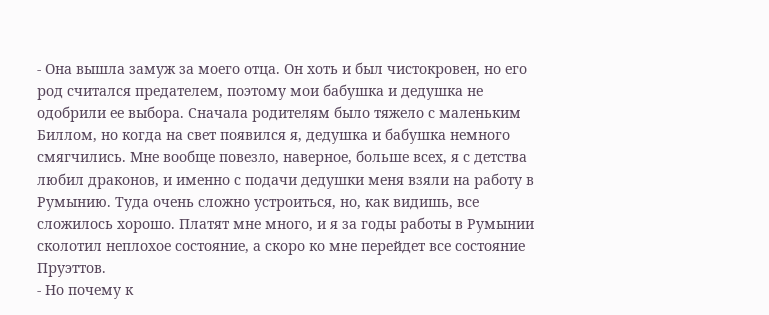- Она вышла замуж за моего отца. Он хоть и был чистокровен, но его род считался предателем, поэтому мои бабушка и дедушка не одобрили ее выбора. Сначала родителям было тяжело с маленьким Биллом, но когда на свет появился я, дедушка и бабушка немного смягчились. Мне вообще повезло, наверное, больше всех, я с детства любил драконов, и именно с подачи дедушки меня взяли на работу в Румынию. Туда очень сложно устроиться, но, как видишь, все сложилось хорошо. Платят мне много, и я за годы работы в Румынии сколотил неплохое состояние, а скоро ко мне перейдет все состояние Пруэттов.
- Но почему к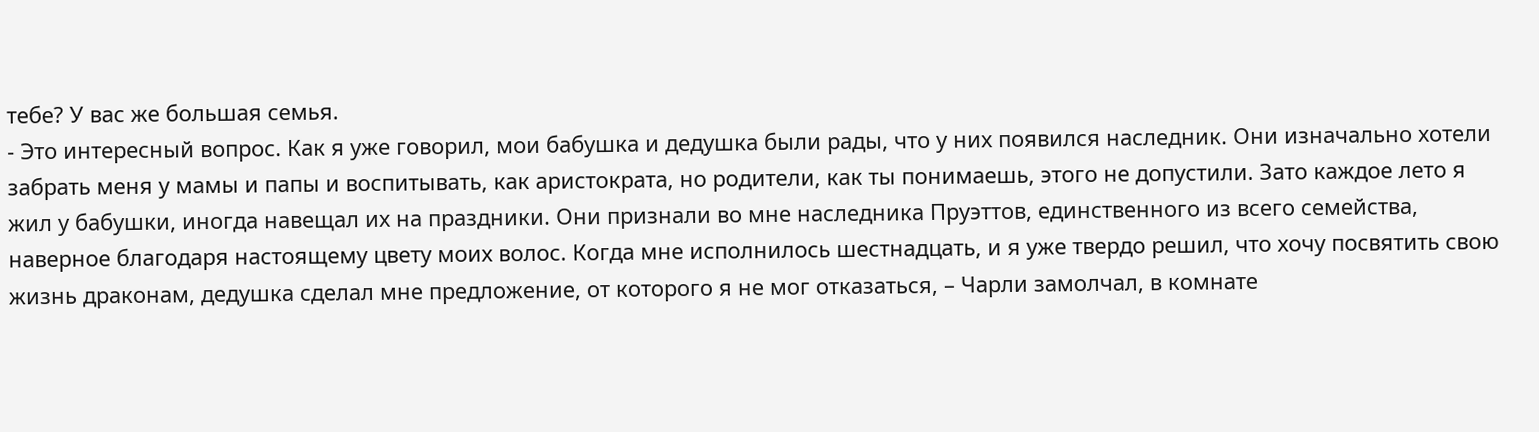тебе? У вас же большая семья.
- Это интересный вопрос. Как я уже говорил, мои бабушка и дедушка были рады, что у них появился наследник. Они изначально хотели забрать меня у мамы и папы и воспитывать, как аристократа, но родители, как ты понимаешь, этого не допустили. Зато каждое лето я жил у бабушки, иногда навещал их на праздники. Они признали во мне наследника Пруэттов, единственного из всего семейства, наверное благодаря настоящему цвету моих волос. Когда мне исполнилось шестнадцать, и я уже твердо решил, что хочу посвятить свою жизнь драконам, дедушка сделал мне предложение, от которого я не мог отказаться, – Чарли замолчал, в комнате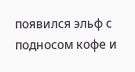появился эльф с подносом кофе и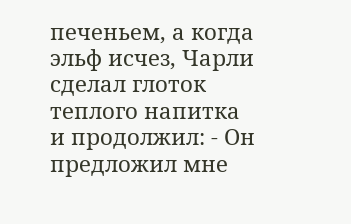печеньем, а когда эльф исчез, Чарли сделал глоток теплого напитка и продолжил: - Он предложил мне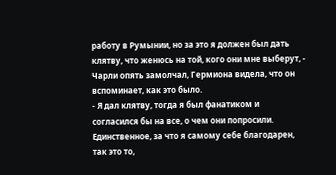работу в Румынии, но за это я должен был дать клятву, что женюсь на той, кого они мне выберут, - Чарли опять замолчал, Гермиона видела, что он вспоминает, как это было.
- Я дал клятву, тогда я был фанатиком и согласился бы на все, о чем они попросили. Единственное, за что я самому себе благодарен, так это то,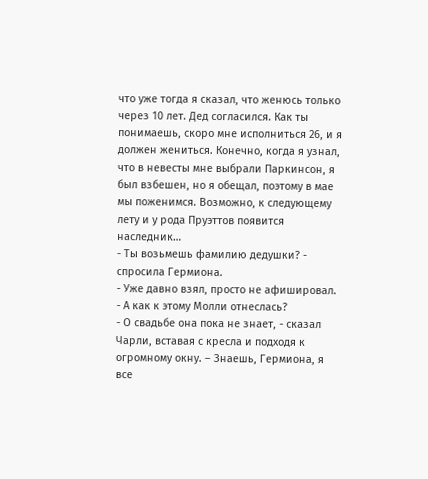что уже тогда я сказал, что женюсь только через 10 лет. Дед согласился. Как ты понимаешь, скоро мне исполниться 26, и я должен жениться. Конечно, когда я узнал, что в невесты мне выбрали Паркинсон, я был взбешен, но я обещал, поэтому в мае мы поженимся. Возможно, к следующему лету и у рода Пруэттов появится наследник…
- Ты возьмешь фамилию дедушки? - спросила Гермиона.
- Уже давно взял, просто не афишировал.
- А как к этому Молли отнеслась?
- О свадьбе она пока не знает, - сказал Чарли, вставая с кресла и подходя к огромному окну. – Знаешь, Гермиона, я все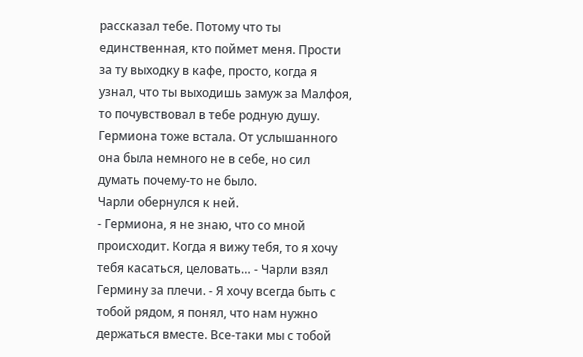рассказал тебе. Потому что ты единственная, кто поймет меня. Прости за ту выходку в кафе, просто, когда я узнал, что ты выходишь замуж за Малфоя, то почувствовал в тебе родную душу.
Гермиона тоже встала. От услышанного она была немного не в себе, но сил думать почему-то не было.
Чарли обернулся к ней.
- Гермиона, я не знаю, что со мной происходит. Когда я вижу тебя, то я хочу тебя касаться, целовать… - Чарли взял Гермину за плечи. - Я хочу всегда быть с тобой рядом, я понял, что нам нужно держаться вместе. Все-таки мы с тобой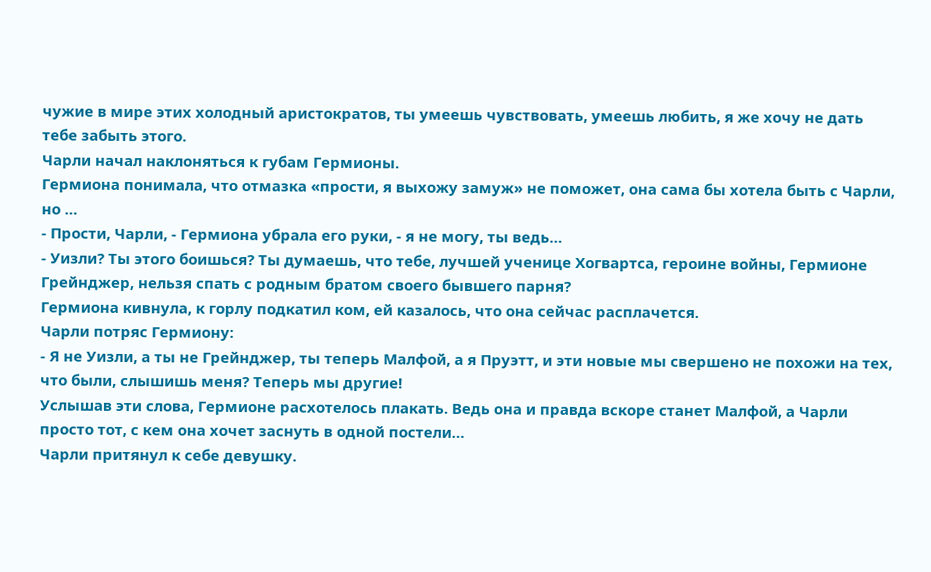чужие в мире этих холодный аристократов, ты умеешь чувствовать, умеешь любить, я же хочу не дать тебе забыть этого.
Чарли начал наклоняться к губам Гермионы.
Гермиона понимала, что отмазка «прости, я выхожу замуж» не поможет, она сама бы хотела быть с Чарли, но …
- Прости, Чарли, - Гермиона убрала его руки, - я не могу, ты ведь…
- Уизли? Ты этого боишься? Ты думаешь, что тебе, лучшей ученице Хогвартса, героине войны, Гермионе Грейнджер, нельзя спать с родным братом своего бывшего парня?
Гермиона кивнула, к горлу подкатил ком, ей казалось, что она сейчас расплачется.
Чарли потряс Гермиону:
- Я не Уизли, а ты не Грейнджер, ты теперь Малфой, а я Пруэтт, и эти новые мы свершено не похожи на тех, что были, слышишь меня? Теперь мы другие!
Услышав эти слова, Гермионе расхотелось плакать. Ведь она и правда вскоре станет Малфой, а Чарли просто тот, с кем она хочет заснуть в одной постели…
Чарли притянул к себе девушку.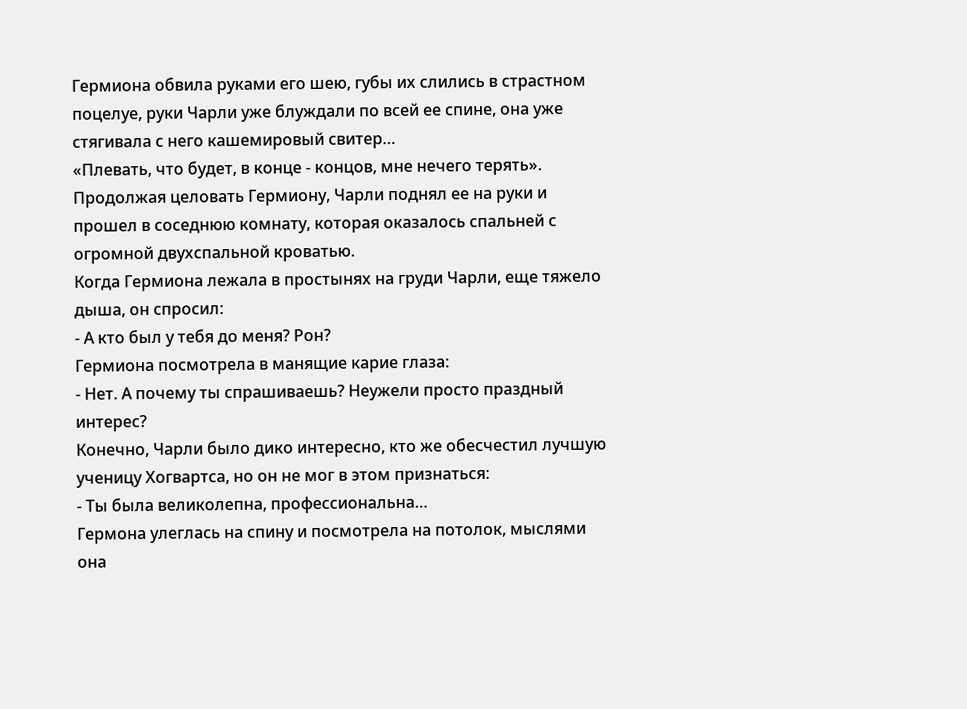Гермиона обвила руками его шею, губы их слились в страстном поцелуе, руки Чарли уже блуждали по всей ее спине, она уже стягивала с него кашемировый свитер…
«Плевать, что будет, в конце - концов, мне нечего терять».
Продолжая целовать Гермиону, Чарли поднял ее на руки и прошел в соседнюю комнату, которая оказалось спальней с огромной двухспальной кроватью.
Когда Гермиона лежала в простынях на груди Чарли, еще тяжело дыша, он спросил:
- А кто был у тебя до меня? Рон?
Гермиона посмотрела в манящие карие глаза:
- Нет. А почему ты спрашиваешь? Неужели просто праздный интерес?
Конечно, Чарли было дико интересно, кто же обесчестил лучшую ученицу Хогвартса, но он не мог в этом признаться:
- Ты была великолепна, профессиональна…
Гермона улеглась на спину и посмотрела на потолок, мыслями она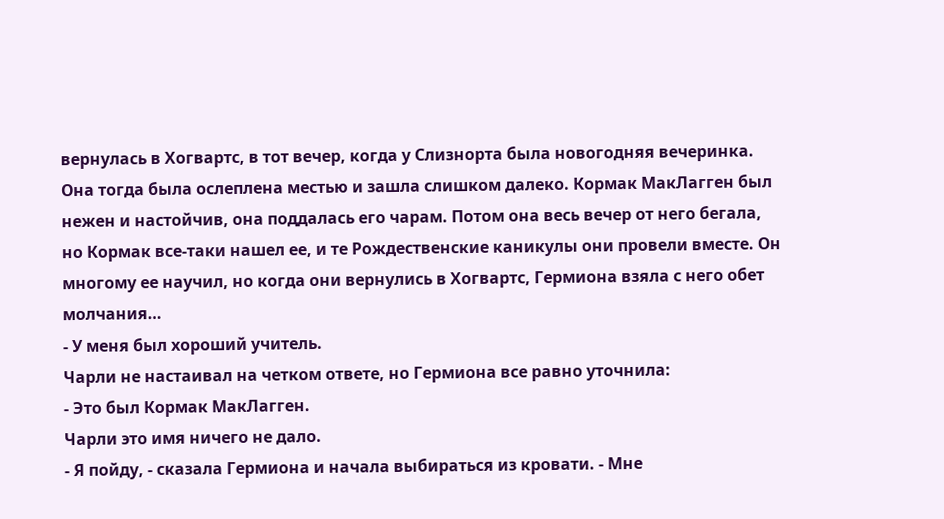вернулась в Хогвартс, в тот вечер, когда у Слизнорта была новогодняя вечеринка. Она тогда была ослеплена местью и зашла слишком далеко. Кормак МакЛагген был нежен и настойчив, она поддалась его чарам. Потом она весь вечер от него бегала, но Кормак все-таки нашел ее, и те Рождественские каникулы они провели вместе. Он многому ее научил, но когда они вернулись в Хогвартс, Гермиона взяла с него обет молчания…
- У меня был хороший учитель.
Чарли не настаивал на четком ответе, но Гермиона все равно уточнила:
- Это был Кормак МакЛагген.
Чарли это имя ничего не дало.
- Я пойду, - сказала Гермиона и начала выбираться из кровати. - Мне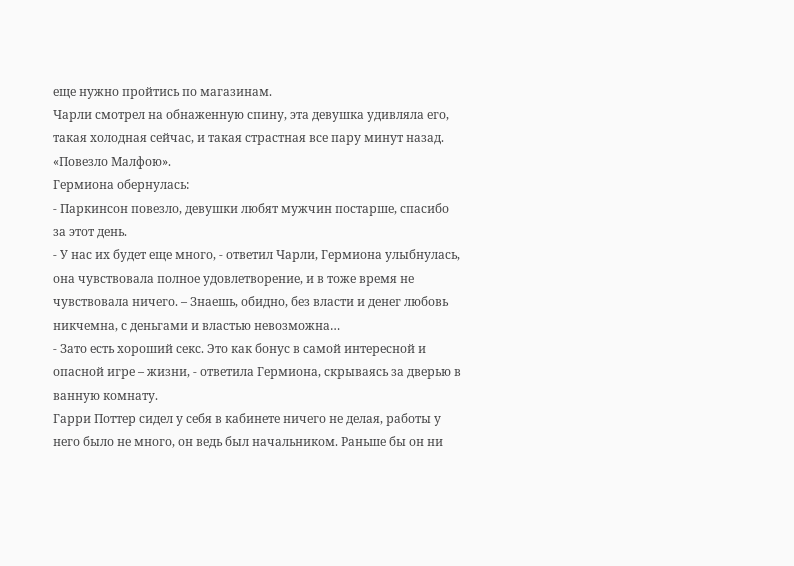еще нужно пройтись по магазинам.
Чарли смотрел на обнаженную спину, эта девушка удивляла его, такая холодная сейчас, и такая страстная все пару минут назад. «Повезло Малфою».
Гермиона обернулась:
- Паркинсон повезло, девушки любят мужчин постарше, спасибо за этот день.
- У нас их будет еще много, - ответил Чарли, Гермиона улыбнулась, она чувствовала полное удовлетворение, и в тоже время не чувствовала ничего. – Знаешь, обидно, без власти и денег любовь никчемна, с деньгами и властью невозможна…
- Зато есть хороший секс. Это как бонус в самой интересной и опасной игре – жизни, - ответила Гермиона, скрываясь за дверью в ванную комнату.
Гарри Поттер сидел у себя в кабинете ничего не делая, работы у него было не много, он ведь был начальником. Раньше бы он ни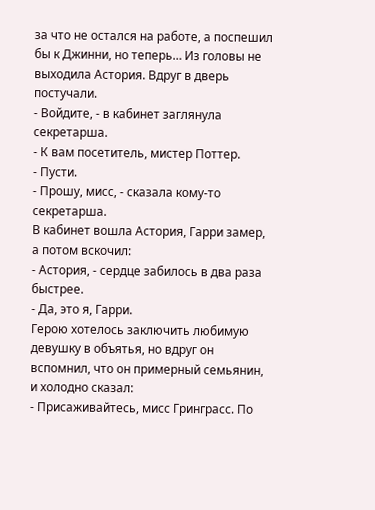за что не остался на работе, а поспешил бы к Джинни, но теперь… Из головы не выходила Астория. Вдруг в дверь постучали.
- Войдите, - в кабинет заглянула секретарша.
- К вам посетитель, мистер Поттер.
- Пусти.
- Прошу, мисс, - сказала кому-то секретарша.
В кабинет вошла Астория, Гарри замер, а потом вскочил:
- Астория, - сердце забилось в два раза быстрее.
- Да, это я, Гарри.
Герою хотелось заключить любимую девушку в объятья, но вдруг он вспомнил, что он примерный семьянин, и холодно сказал:
- Присаживайтесь, мисс Гринграсс. По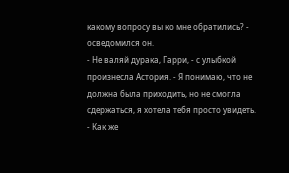какому вопросу вы ко мне обратились? - осведомился он.
- Не валяй дурака, Гарри, - с улыбкой произнесла Астория. - Я понимаю, что не должна была приходить, но не смогла сдержаться, я хотела тебя просто увидеть.
- Как же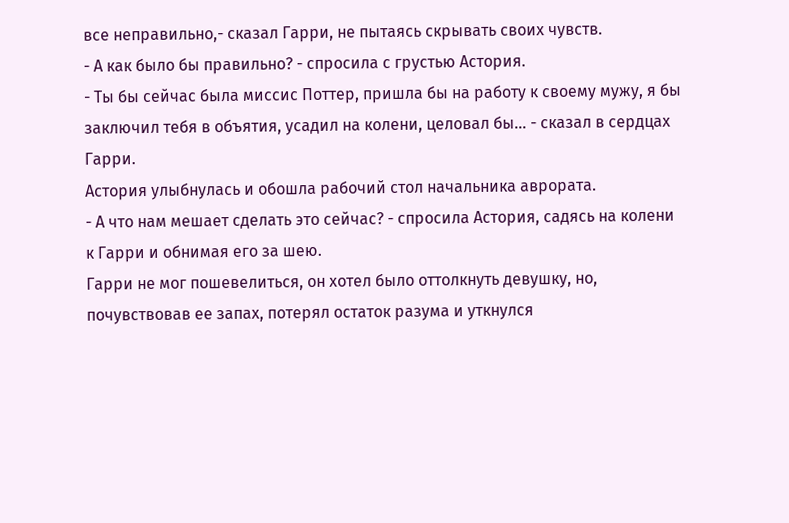все неправильно,- сказал Гарри, не пытаясь скрывать своих чувств.
- А как было бы правильно? - спросила с грустью Астория.
- Ты бы сейчас была миссис Поттер, пришла бы на работу к своему мужу, я бы заключил тебя в объятия, усадил на колени, целовал бы… - сказал в сердцах Гарри.
Астория улыбнулась и обошла рабочий стол начальника аврората.
- А что нам мешает сделать это сейчас? - спросила Астория, садясь на колени к Гарри и обнимая его за шею.
Гарри не мог пошевелиться, он хотел было оттолкнуть девушку, но, почувствовав ее запах, потерял остаток разума и уткнулся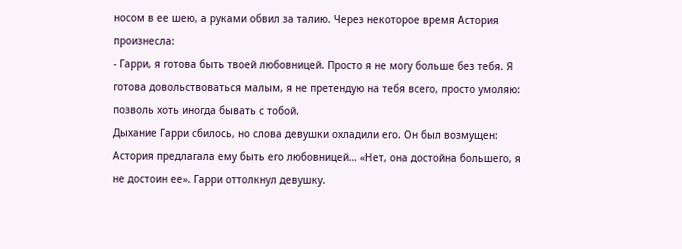носом в ее шею, а руками обвил за талию. Через некоторое время Астория произнесла:
- Гарри, я готова быть твоей любовницей. Просто я не могу больше без тебя. Я готова довольствоваться малым, я не претендую на тебя всего, просто умоляю: позволь хоть иногда бывать с тобой.
Дыхание Гарри сбилось, но слова девушки охладили его. Он был возмущен: Астория предлагала ему быть его любовницей… «Нет, она достойна большего, я не достоин ее». Гарри оттолкнул девушку.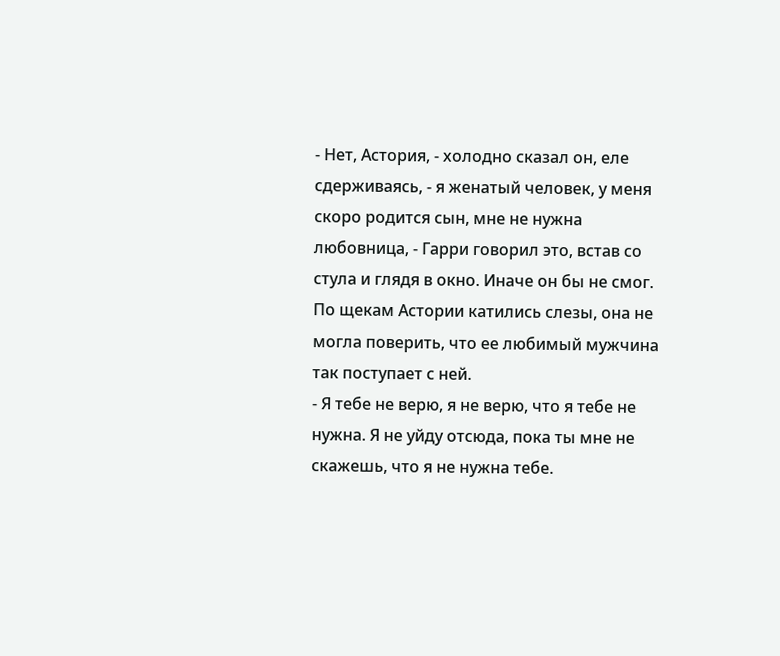- Нет, Астория, - холодно сказал он, еле сдерживаясь, - я женатый человек, у меня скоро родится сын, мне не нужна любовница, - Гарри говорил это, встав со стула и глядя в окно. Иначе он бы не смог.
По щекам Астории катились слезы, она не могла поверить, что ее любимый мужчина так поступает с ней.
- Я тебе не верю, я не верю, что я тебе не нужна. Я не уйду отсюда, пока ты мне не скажешь, что я не нужна тебе.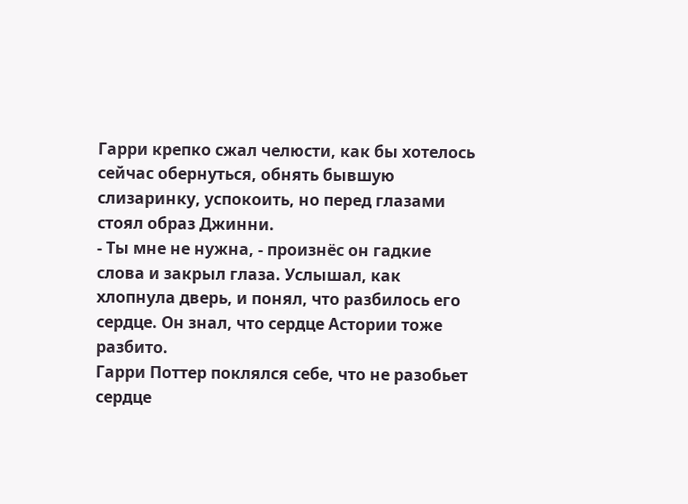Гарри крепко сжал челюсти, как бы хотелось сейчас обернуться, обнять бывшую слизаринку, успокоить, но перед глазами стоял образ Джинни.
- Ты мне не нужна, - произнёс он гадкие слова и закрыл глаза. Услышал, как хлопнула дверь, и понял, что разбилось его сердце. Он знал, что сердце Астории тоже разбито.
Гарри Поттер поклялся себе, что не разобьет сердце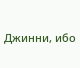Джинни, ибо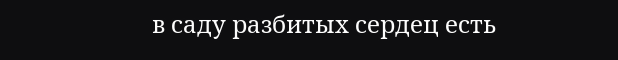в саду разбитых сердец есть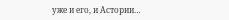уже и его, и Астории…